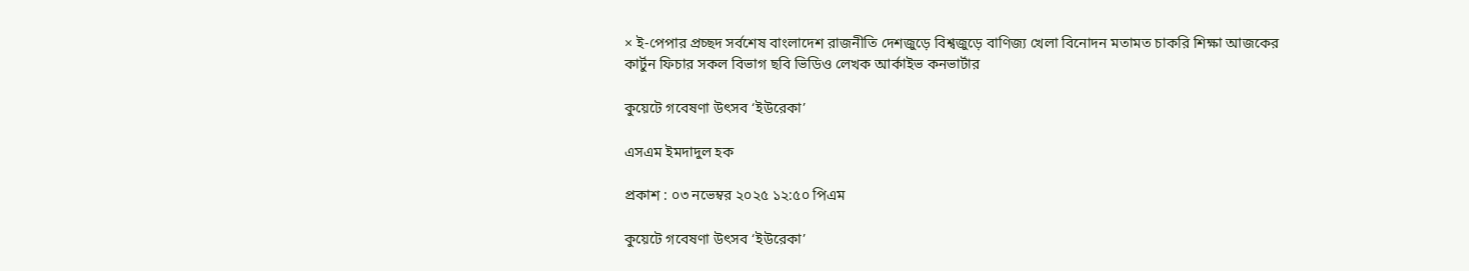× ই-পেপার প্রচ্ছদ সর্বশেষ বাংলাদেশ রাজনীতি দেশজুড়ে বিশ্বজুড়ে বাণিজ্য খেলা বিনোদন মতামত চাকরি শিক্ষা আজকের কার্টুন ফিচার সকল বিভাগ ছবি ভিডিও লেখক আর্কাইভ কনভার্টার

কুয়েটে গবেষণা উৎসব ‘ইউরেকা’

এসএম ইমদাদুল হক

প্রকাশ : ০৩ নভেম্বর ২০২৫ ১২:৫০ পিএম

কুয়েটে গবেষণা উৎসব ‘ইউরেকা’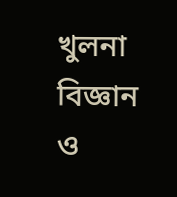খুলনা বিজ্ঞান ও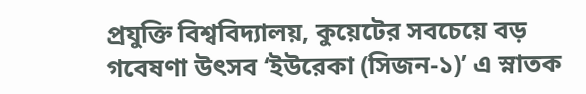প্রযুক্তি বিশ্ববিদ্যালয়, কুয়েটের সবচেয়ে বড় গবেষণা উৎসব ‘ইউরেকা (সিজন-১)’ এ স্নাতক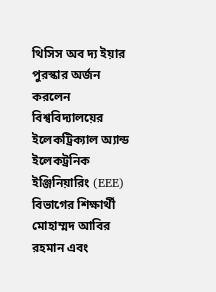থিসিস অব দ্য ইয়ার পুরস্কার অর্জন করলেন বিশ্ববিদ্যালয়ের ইলেকট্রিক্যাল অ্যান্ড ইলেকট্রনিক ইঞ্জিনিয়ারিং (EEE) বিভাগের শিক্ষার্থী মোহাম্মদ আবির রহমান এবং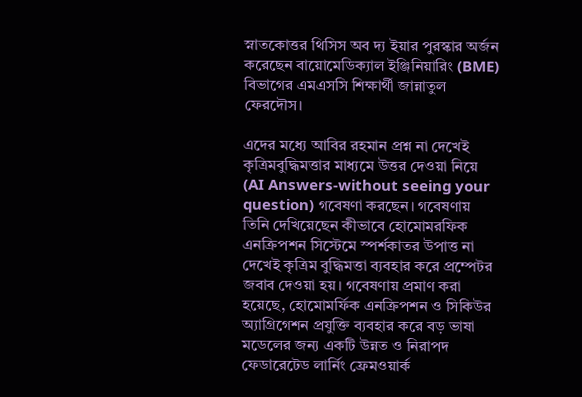স্নাতকোত্তর থিসিস অব দ্য ইয়ার পুরস্কার অর্জন করেছেন বায়োমেডিক্যাল ইঞ্জিনিয়ারিং (BME) বিভাগের এমএসসি শিক্ষার্থী জান্নাতুল ফেরদৌস।

এদের মধ্যে আবির রহমান প্রশ্ন না দেখেই কৃত্রিমবুদ্ধিমত্তার মাধ্যমে উত্তর দেওয়া নিয়ে (AI Answers-without seeing your question) গবেষণা করছেন। গবেষণায় তিনি দেখিয়েছেন কীভাবে হোমোমরফিক এনক্রিপশন সিস্টেমে স্পর্শকাতর উপাত্ত না দেখেই কৃত্রিম বুদ্ধিমত্তা ব্যবহার করে প্রম্পেটর জবাব দেওয়া হয়। গবেষণায় প্রমাণ করা হয়েছে, হোমোমর্ফিক এনক্রিপশন ও সিকিউর অ্যাগ্রিগেশন প্রযুক্তি ব্যবহার করে বড় ভাষা মডেলের জন্য একটি উন্নত ও নিরাপদ ফেডারেটেড লার্নিং ফ্রেমওয়ার্ক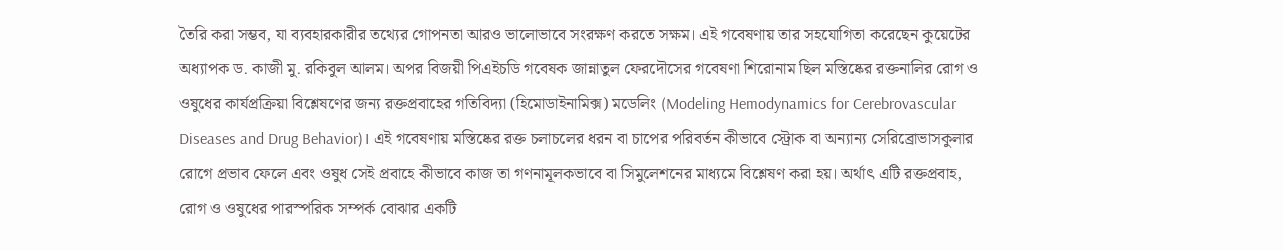তৈরি করা সম্ভব, যা ব্যবহারকারীর তথ্যের গোপনতা আরও ভালোভাবে সংরক্ষণ করতে সক্ষম। এই গবেষণায় তার সহযোগিতা করেছেন কুয়েটের অধ্যাপক ড. কাজী মু. রকিবুল আলম। অপর বিজয়ী পিএইচডি গবেষক জান্নাতুল ফেরদৌসের গবেষণা শিরোনাম ছিল মস্তিষ্কের রক্তনালির রোগ ও ওষুধের কার্যপ্রক্রিয়া বিশ্লেষণের জন্য রক্তপ্রবাহের গতিবিদ্যা (হিমোডাইনামিক্স) মডেলিং (Modeling Hemodynamics for Cerebrovascular Diseases and Drug Behavior)। এই গবেষণায় মস্তিষ্কের রক্ত চলাচলের ধরন বা চাপের পরিবর্তন কীভাবে স্ট্রোক বা অন্যান্য সেরিব্রোভাসকুলার রোগে প্রভাব ফেলে এবং ওষুধ সেই প্রবাহে কীভাবে কাজ তা গণনামূলকভাবে বা সিমুলেশনের মাধ্যমে বিশ্লেষণ করা হয়। অর্থাৎ এটি রক্তপ্রবাহ, রোগ ও ওষুধের পারস্পরিক সম্পর্ক বোঝার একটি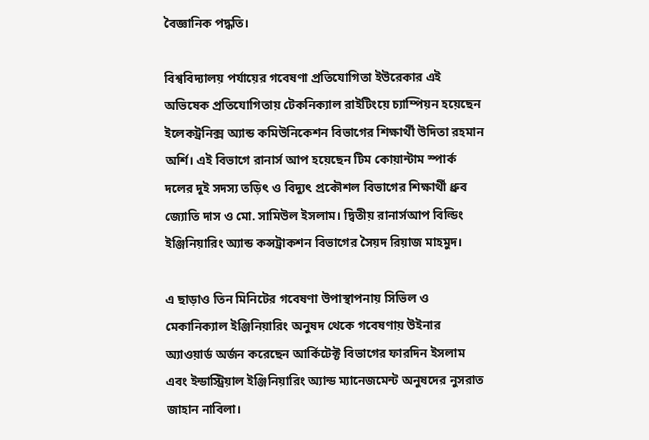বৈজ্ঞানিক পদ্ধতি।

বিশ্ববিদ্যালয় পর্যায়ের গবেষণা প্রতিযোগিতা ইউরেকার এই অভিষেক প্রতিযোগিতায় টেকনিক্যাল রাইটিংয়ে চ্যাম্পিয়ন হয়েছেন ইলেকট্রনিক্স অ্যান্ড কমিউনিকেশন বিভাগের শিক্ষার্থী উদিতা রহমান অর্শি। এই বিভাগে রানার্স আপ হয়েছেন টিম কোয়ান্টাম স্পার্ক দলের দুই সদস্য তড়িৎ ও বিদ্যুৎ প্রকৌশল বিভাগের শিক্ষার্থী ধ্রুব জ্যোতি দাস ও মো. সামিউল ইসলাম। দ্বিতীয় রানার্সআপ বিল্ডিং ইঞ্জিনিয়ারিং অ্যান্ড কন্সট্রাকশন বিভাগের সৈয়দ রিয়াজ মাহমুদ।

এ ছাড়াও তিন মিনিটের গবেষণা উপাস্থাপনায় সিভিল ও মেকানিক্যাল ইঞ্জিনিয়ারিং অনুষদ থেকে গবেষণায় উইনার অ্যাওয়ার্ড অর্জন করেছেন আর্কিটেক্ট বিভাগের ফারদিন ইসলাম এবং ইন্ডাস্ট্রিয়াল ইঞ্জিনিয়ারিং অ্যান্ড ম্যানেজমেন্ট অনুষদের নুসরাত জাহান নাবিলা।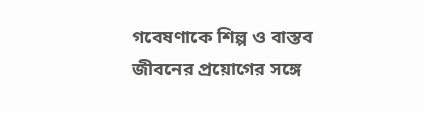গবেষণাকে শিল্প ও বাস্তব জীবনের প্রয়োগের সঙ্গে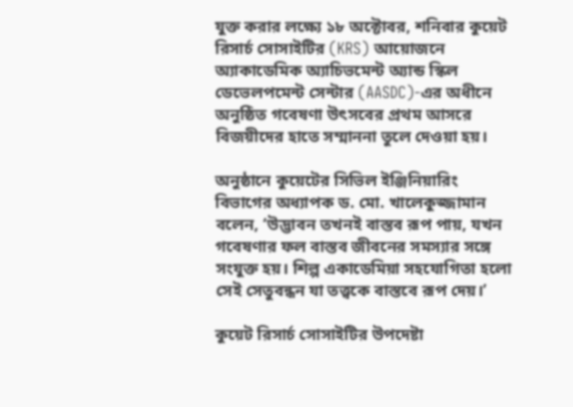যুক্ত করার লক্ষ্যে ১৮ অক্টোবর, শনিবার কুয়েট রিসার্চ সোসাইটির (KRS) আয়োজনে অ্যাকাডেমিক অ্যাচিভমেন্ট অ্যান্ড স্কিল ডেভেলপমেন্ট সেন্টার (AASDC)-এর অধীনে অনুষ্ঠিত গবেষণা উৎসবের প্রথম আসরে বিজয়ীদের হাতে সম্মাননা তুলে দেওয়া হয়।

অনুষ্ঠানে কুয়েটের সিভিল ইঞ্জিনিয়ারিং বিভাগের অধ্যাপক ড. মো. খালেকুজ্জামান বলেন, ‘উদ্ভাবন তখনই বাস্তব রূপ পায়, যখন গবেষণার ফল বাস্তব জীবনের সমস্যার সঙ্গে সংযুক্ত হয়। শিল্প একাডেমিয়া সহযোগিতা হলো সেই সেতুবন্ধন যা তত্ত্বকে বাস্তবে রূপ দেয়।’

কুয়েট রিসার্চ সোসাইটির উপদেষ্টা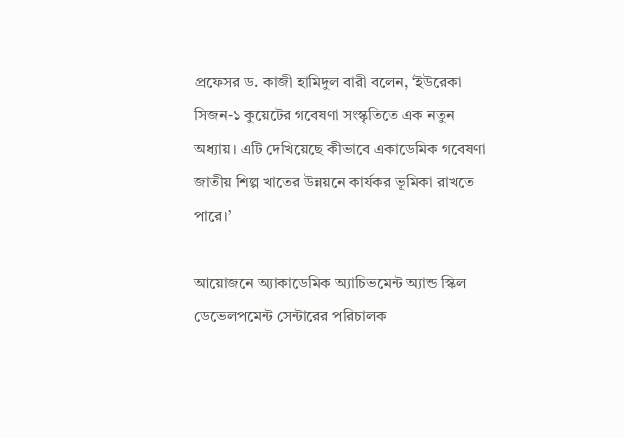প্রফেসর ড. কাজী হামিদুল বারী বলেন, ‘ইউরেকা সিজন-১ কুয়েটের গবেষণা সংস্কৃতিতে এক নতুন অধ্যায়। এটি দেখিয়েছে কীভাবে একাডেমিক গবেষণা জাতীয় শিল্প খাতের উন্নয়নে কার্যকর ভূমিকা রাখতে পারে।’

আয়োজনে অ্যাকাডেমিক অ্যাচিভমেন্ট অ্যান্ড স্কিল ডেভেলপমেন্ট সেন্টারের পরিচালক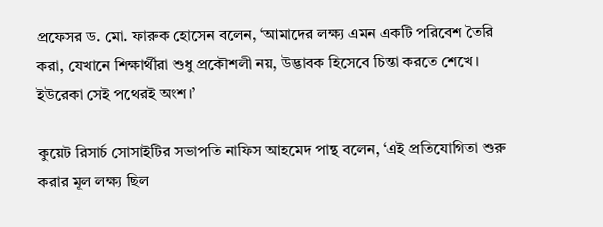প্রফেসর ড. মো. ফারুক হোসেন বলেন, ‘আমাদের লক্ষ্য এমন একটি পরিবেশ তৈরি করা, যেখানে শিক্ষার্থীরা শুধু প্রকৌশলী নয়, উদ্ভাবক হিসেবে চিন্তা করতে শেখে। ইউরেকা সেই পথেরই অংশ।’

কুয়েট রিসার্চ সোসাইটির সভাপতি নাফিস আহমেদ পান্থ বলেন, ‘এই প্রতিযোগিতা শুরু করার মূল লক্ষ্য ছিল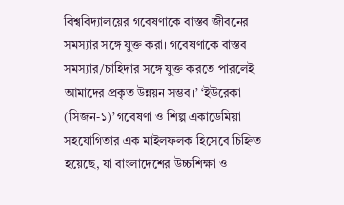বিশ্ববিদ্যালয়ের গবেষণাকে বাস্তব জীবনের সমস্যার সঙ্গে যুক্ত করা। গবেষণাকে বাস্তব সমস্যার/চাহিদার সঙ্গে যুক্ত করতে পারলেই আমাদের প্রকৃত উন্নয়ন সম্ভব।’ ‘ইউরেকা (সিজন-১)’ গবেষণা ও শিল্প একাডেমিয়া সহযোগিতার এক মাইলফলক হিসেবে চিহ্নিত হয়েছে, যা বাংলাদেশের উচ্চশিক্ষা ও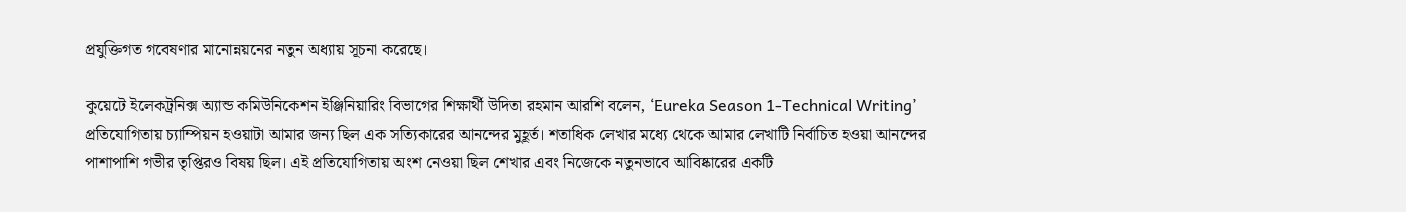প্রযুক্তিগত গবেষণার মানোন্নয়নের নতুন অধ্যায় সূচনা করেছে।

কুয়েটে ইলেকট্রনিক্স অ্যান্ড কমিউনিকেশন ইঞ্জিনিয়ারিং বিভাগের শিক্ষার্থী উদিতা রহমান আরশি বলেন, ‘Eureka Season 1-Technical Writing’ প্রতিযোগিতায় চ্যাম্পিয়ন হওয়াটা আমার জন্য ছিল এক সত্যিকারের আনন্দের মুহূর্ত। শতাধিক লেখার মধ্যে থেকে আমার লেখাটি নির্বাচিত হওয়া আনন্দের পাশাপাশি গভীর তৃপ্তিরও বিষয় ছিল। এই প্রতিযোগিতায় অংশ নেওয়া ছিল শেখার এবং নিজেকে নতুনভাবে আবিষ্কারের একটি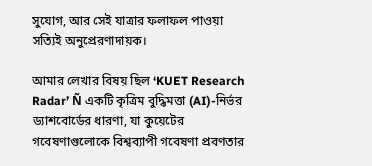সুযোগ, আর সেই যাত্রার ফলাফল পাওয়া সত্যিই অনুপ্রেরণাদায়ক।

আমার লেখার বিষয় ছিল ‘KUET Research Radar’ Ñ একটি কৃত্রিম বুদ্ধিমত্তা (AI)-নির্ভর ড্যাশবোর্ডের ধারণা, যা কুয়েটের গবেষণাগুলোকে বিশ্বব্যাপী গবেষণা প্রবণতার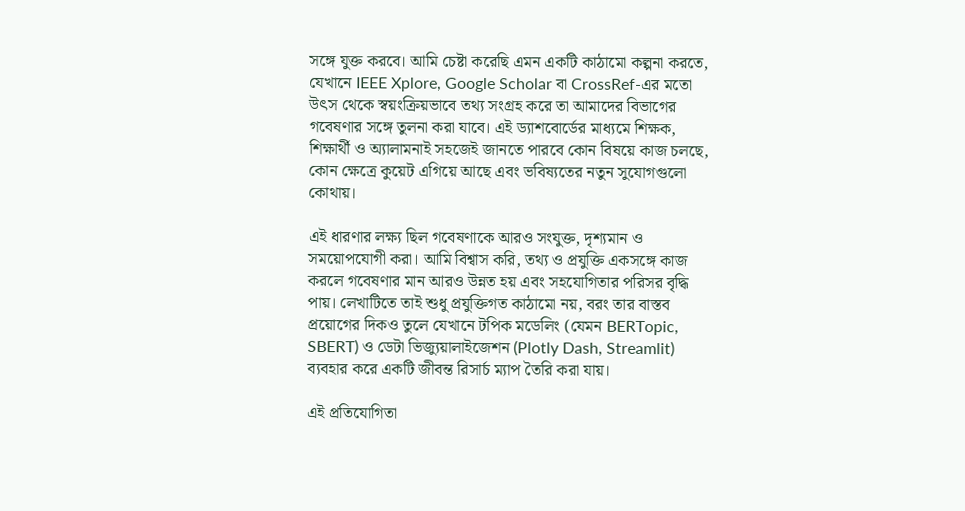সঙ্গে যুক্ত করবে। আমি চেষ্টা করেছি এমন একটি কাঠামো কল্পনা করতে, যেখানে IEEE Xplore, Google Scholar বা CrossRef-এর মতো উৎস থেকে স্বয়ংক্রিয়ভাবে তথ্য সংগ্রহ করে তা আমাদের বিভাগের গবেষণার সঙ্গে তুলনা করা যাবে। এই ড্যাশবোর্ডের মাধ্যমে শিক্ষক, শিক্ষার্থী ও অ্যালামনাই সহজেই জানতে পারবে কোন বিষয়ে কাজ চলছে, কোন ক্ষেত্রে কুয়েট এগিয়ে আছে এবং ভবিষ্যতের নতুন সুযোগগুলো কোথায়।

এই ধারণার লক্ষ্য ছিল গবেষণাকে আরও সংযুক্ত, দৃশ্যমান ও সময়োপযোগী করা। আমি বিশ্বাস করি, তথ্য ও প্রযুক্তি একসঙ্গে কাজ করলে গবেষণার মান আরও উন্নত হয় এবং সহযোগিতার পরিসর বৃদ্ধি পায়। লেখাটিতে তাই শুধু প্রযুক্তিগত কাঠামো নয়, বরং তার বাস্তব প্রয়োগের দিকও তুলে যেখানে টপিক মডেলিং (যেমন BERTopic, SBERT) ও ডেটা ভিজ্যুয়ালাইজেশন (Plotly Dash, Streamlit) ব্যবহার করে একটি জীবন্ত রিসার্চ ম্যাপ তৈরি করা যায়।

এই প্রতিযোগিতা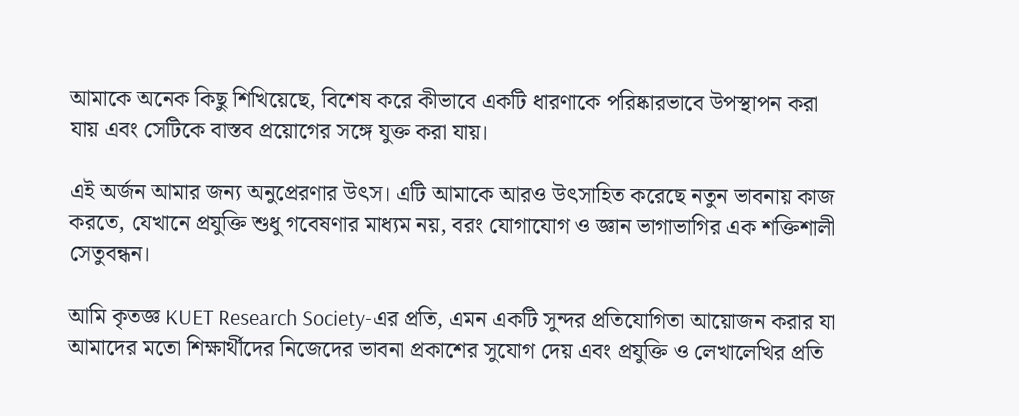আমাকে অনেক কিছু শিখিয়েছে, বিশেষ করে কীভাবে একটি ধারণাকে পরিষ্কারভাবে উপস্থাপন করা যায় এবং সেটিকে বাস্তব প্রয়োগের সঙ্গে যুক্ত করা যায়।

এই অর্জন আমার জন্য অনুপ্রেরণার উৎস। এটি আমাকে আরও উৎসাহিত করেছে নতুন ভাবনায় কাজ করতে, যেখানে প্রযুক্তি শুধু গবেষণার মাধ্যম নয়, বরং যোগাযোগ ও জ্ঞান ভাগাভাগির এক শক্তিশালী সেতুবন্ধন।

আমি কৃতজ্ঞ KUET Research Society-এর প্রতি, এমন একটি সুন্দর প্রতিযোগিতা আয়োজন করার যা আমাদের মতো শিক্ষার্থীদের নিজেদের ভাবনা প্রকাশের সুযোগ দেয় এবং প্রযুক্তি ও লেখালেখির প্রতি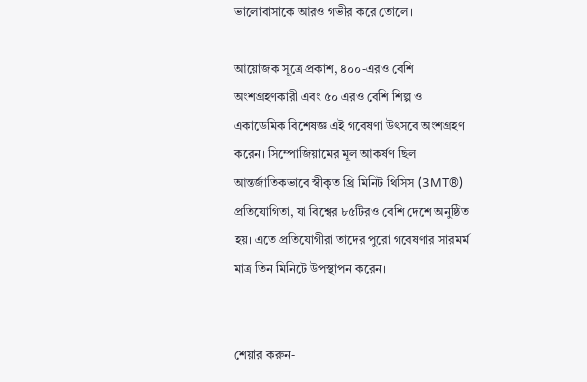ভালোবাসাকে আরও গভীর করে তোলে।

আয়োজক সূত্রে প্রকাশ, ৪০০-এরও বেশি অংশগ্রহণকারী এবং ৫০ এরও বেশি শিল্প ও একাডেমিক বিশেষজ্ঞ এই গবেষণা উৎসবে অংশগ্রহণ করেন। সিম্পোজিয়ামের মূল আকর্ষণ ছিল আন্তর্জাতিকভাবে স্বীকৃত থ্রি মিনিট থিসিস (3MT®) প্রতিযোগিতা, যা বিশ্বের ৮৫টিরও বেশি দেশে অনুষ্ঠিত হয়। এতে প্রতিযোগীরা তাদের পুরো গবেষণার সারমর্ম মাত্র তিন মিনিটে উপস্থাপন করেন।


শেয়ার করুন-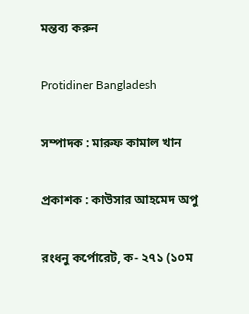মন্তব্য করুন

Protidiner Bangladesh

সম্পাদক : মারুফ কামাল খান

প্রকাশক : কাউসার আহমেদ অপু

রংধনু কর্পোরেট, ক- ২৭১ (১০ম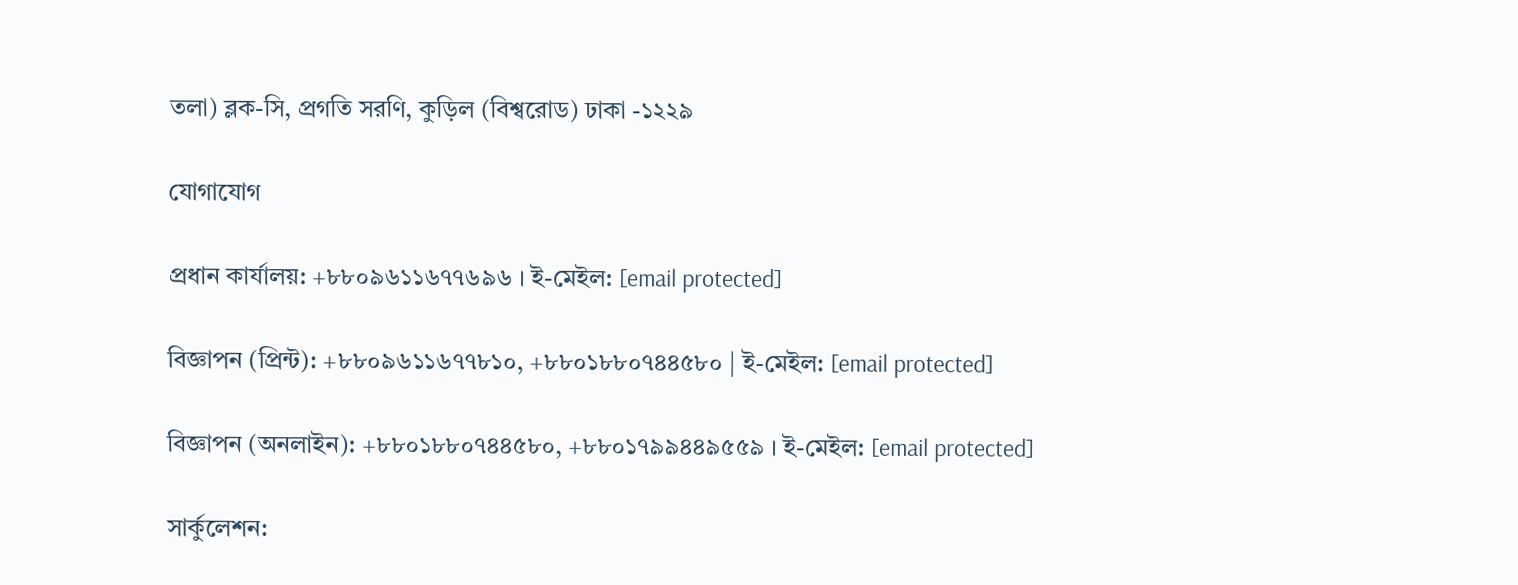তলা) ব্লক-সি, প্রগতি সরণি, কুড়িল (বিশ্বরোড) ঢাকা -১২২৯

যোগাযোগ

প্রধান কার্যালয়: +৮৮০৯৬১১৬৭৭৬৯৬ । ই-মেইল: [email protected]

বিজ্ঞাপন (প্রিন্ট): +৮৮০৯৬১১৬৭৭৮১০, +৮৮০১৮৮০৭৪৪৫৮০ | ই-মেইল: [email protected]

বিজ্ঞাপন (অনলাইন): +৮৮০১৮৮০৭৪৪৫৮০, +৮৮০১৭৯৯৪৪৯৫৫৯ । ই-মেইল: [email protected]

সার্কুলেশন: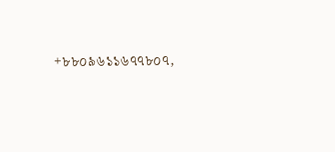+৮৮০৯৬১১৬৭৭৮০৭,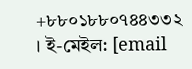+৮৮০১৮৮০৭৪৪৩৩২ । ই-মেইল: [email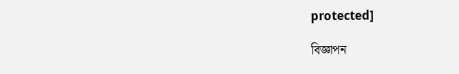protected]

বিজ্ঞাপন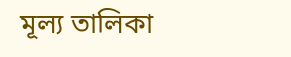মূল্য তালিকা